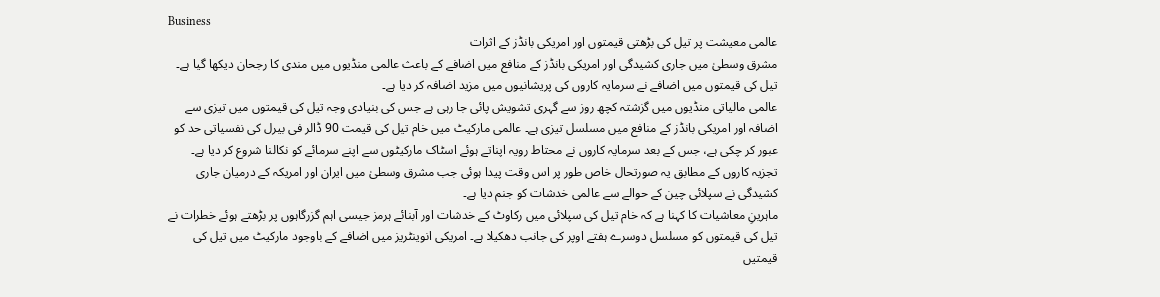Business
عالمی معیشت پر تیل کی بڑھتی قیمتوں اور امریکی بانڈز کے اثرات
مشرق وسطیٰ میں جاری کشیدگی اور امریکی بانڈز کے منافع میں اضافے کے باعث عالمی منڈیوں میں مندی کا رجحان دیکھا گیا ہے۔ تیل کی قیمتوں میں اضافے نے سرمایہ کاروں کی پریشانیوں میں مزید اضافہ کر دیا ہے۔
عالمی مالیاتی منڈیوں میں گزشتہ کچھ روز سے گہری تشویش پائی جا رہی ہے جس کی بنیادی وجہ تیل کی قیمتوں میں تیزی سے اضافہ اور امریکی بانڈز کے منافع میں مسلسل تیزی ہے۔ عالمی مارکیٹ میں خام تیل کی قیمت 90 ڈالر فی بیرل کی نفسیاتی حد کو عبور کر چکی ہے، جس کے بعد سرمایہ کاروں نے محتاط رویہ اپناتے ہوئے اسٹاک مارکیٹوں سے اپنے سرمائے کو نکالنا شروع کر دیا ہے۔ تجزیہ کاروں کے مطابق یہ صورتحال خاص طور پر اس وقت پیدا ہوئی جب مشرق وسطیٰ میں ایران اور امریکہ کے درمیان جاری کشیدگی نے سپلائی چین کے حوالے سے عالمی خدشات کو جنم دیا ہے۔
ماہرینِ معاشیات کا کہنا ہے کہ خام تیل کی سپلائی میں رکاوٹ کے خدشات اور آبنائے ہرمز جیسی اہم گزرگاہوں پر بڑھتے ہوئے خطرات نے تیل کی قیمتوں کو مسلسل دوسرے ہفتے اوپر کی جانب دھکیلا ہے۔ امریکی انوینٹریز میں اضافے کے باوجود مارکیٹ میں تیل کی قیمتیں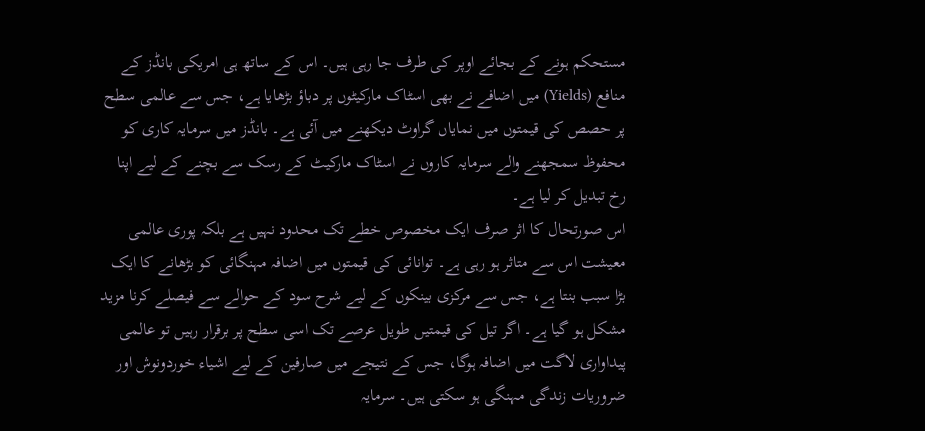مستحکم ہونے کے بجائے اوپر کی طرف جا رہی ہیں۔ اس کے ساتھ ہی امریکی بانڈز کے منافع (Yields) میں اضافے نے بھی اسٹاک مارکیٹوں پر دباؤ بڑھایا ہے، جس سے عالمی سطح پر حصص کی قیمتوں میں نمایاں گراوٹ دیکھنے میں آئی ہے۔ بانڈز میں سرمایہ کاری کو محفوظ سمجھنے والے سرمایہ کاروں نے اسٹاک مارکیٹ کے رسک سے بچنے کے لیے اپنا رخ تبدیل کر لیا ہے۔
اس صورتحال کا اثر صرف ایک مخصوص خطے تک محدود نہیں ہے بلکہ پوری عالمی معیشت اس سے متاثر ہو رہی ہے۔ توانائی کی قیمتوں میں اضافہ مہنگائی کو بڑھانے کا ایک بڑا سبب بنتا ہے، جس سے مرکزی بینکوں کے لیے شرح سود کے حوالے سے فیصلے کرنا مزید مشکل ہو گیا ہے۔ اگر تیل کی قیمتیں طویل عرصے تک اسی سطح پر برقرار رہیں تو عالمی پیداواری لاگت میں اضافہ ہوگا، جس کے نتیجے میں صارفین کے لیے اشیاء خوردونوش اور ضروریات زندگی مہنگی ہو سکتی ہیں۔ سرمایہ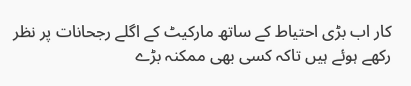کار اب بڑی احتیاط کے ساتھ مارکیٹ کے اگلے رجحانات پر نظر رکھے ہوئے ہیں تاکہ کسی بھی ممکنہ بڑے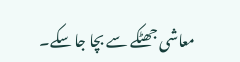معاشی جھٹکے سے بچا جا سکے۔